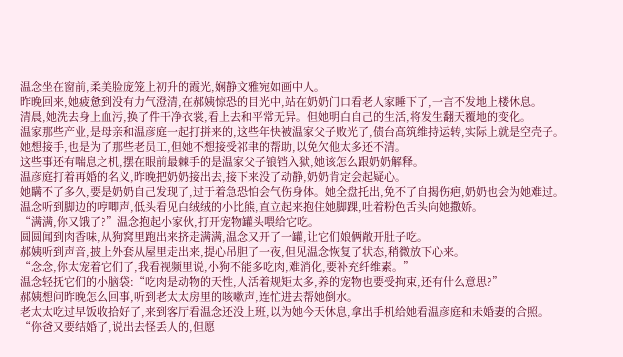温念坐在窗前,柔美脸庞笼上初升的霞光,娴静文雅宛如画中人。
昨晚回来,她疲惫到没有力气澄清,在郝姨惊恐的目光中,站在奶奶门口看老人家睡下了,一言不发地上楼休息。
清晨,她洗去身上血污,换了件干净衣裳,看上去和平常无异。但她明白自己的生活,将发生翻天覆地的变化。
温家那些产业,是母亲和温彦庭一起打拼来的,这些年快被温家父子败光了,债台高筑维持运转,实际上就是空壳子。
她想接手,也是为了那些老员工,但她不想接受祁聿的帮助,以免欠他太多还不清。
这些事还有喘息之机,摆在眼前最棘手的是温家父子锒铛入狱,她该怎么跟奶奶解释。
温彦庭打着再婚的名义,昨晚把奶奶接出去,接下来没了动静,奶奶肯定会起疑心。
她瞒不了多久,要是奶奶自己发现了,过于着急恐怕会气伤身体。她全盘托出,免不了自揭伤疤,奶奶也会为她难过。
温念听到脚边的哼唧声,低头看见白绒绒的小比熊,直立起来抱住她脚踝,吐着粉色舌头向她撒娇。
“满满,你又饿了?”温念抱起小家伙,打开宠物罐头喂给它吃。
圆圆闻到肉香味,从狗窝里跑出来挤走满满,温念又开了一罐,让它们娘俩敞开肚子吃。
郝姨听到声音,披上外套从屋里走出来,提心吊胆了一夜,但见温念恢复了状态,稍微放下心来。
“念念,你太宠着它们了,我看视频里说,小狗不能多吃肉,难消化,要补充纤维素。”
温念轻抚它们的小脑袋:“吃肉是动物的天性,人活着规矩太多,养的宠物也要受拘束,还有什么意思?”
郝姨想问昨晚怎么回事,听到老太太房里的咳嗽声,连忙进去帮她倒水。
老太太吃过早饭收拾好了,来到客厅看温念还没上班,以为她今天休息,拿出手机给她看温彦庭和未婚妻的合照。
“你爸又要结婚了,说出去怪丢人的,但愿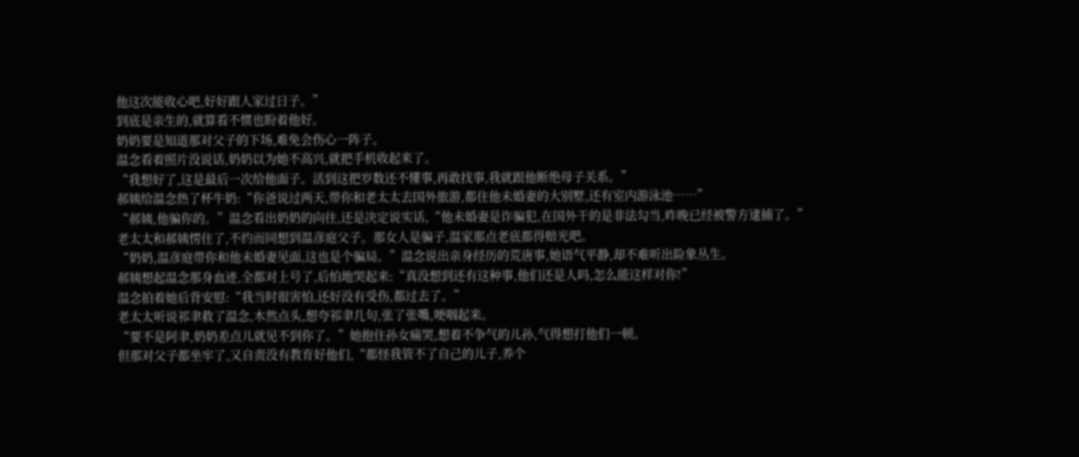他这次能收心吧,好好跟人家过日子。”
到底是亲生的,就算看不惯也盼着他好。
奶奶要是知道那对父子的下场,难免会伤心一阵子。
温念看着照片没说话,奶奶以为她不高兴,就把手机收起来了。
“我想好了,这是最后一次给他面子。活到这把岁数还不懂事,再敢找事,我就跟他断绝母子关系。”
郝姨给温念热了杯牛奶:“你爸说过两天,带你和老太太去国外旅游,都住他未婚妻的大别墅,还有室内游泳池……”
“郝姨,他骗你的。”温念看出奶奶的向往,还是决定说实话,“他未婚妻是诈骗犯,在国外干的是非法勾当,昨晚已经被警方逮捕了。”
老太太和郝姨愣住了,不约而同想到温彦庭父子。那女人是骗子,温家那点老底都得赔光吧。
“奶奶,温彦庭带你和他未婚妻见面,这也是个骗局。”温念说出亲身经历的荒唐事,她语气平静,却不难听出险象丛生。
郝姨想起温念那身血迹,全都对上号了,后怕地哭起来:“真没想到还有这种事,他们还是人吗,怎么能这样对你!”
温念拍着她后背安慰:“我当时很害怕,还好没有受伤,都过去了。”
老太太听说祁聿救了温念,木然点头,想夸祁聿几句,张了张嘴,哽咽起来。
“要不是阿聿,奶奶差点儿就见不到你了。”她抱住孙女痛哭,想着不争气的儿孙,气得想打他们一顿。
但那对父子都坐牢了,又自责没有教育好他们,“都怪我管不了自己的儿子,养个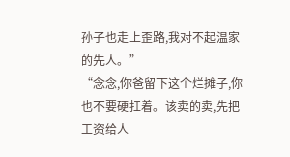孙子也走上歪路,我对不起温家的先人。”
“念念,你爸留下这个烂摊子,你也不要硬扛着。该卖的卖,先把工资给人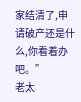家结清了,申请破产还是什么,你看着办吧。”
老太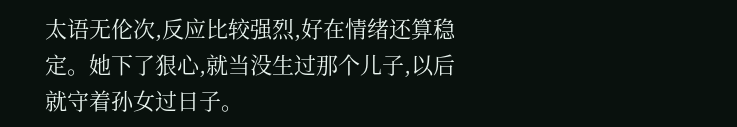太语无伦次,反应比较强烈,好在情绪还算稳定。她下了狠心,就当没生过那个儿子,以后就守着孙女过日子。